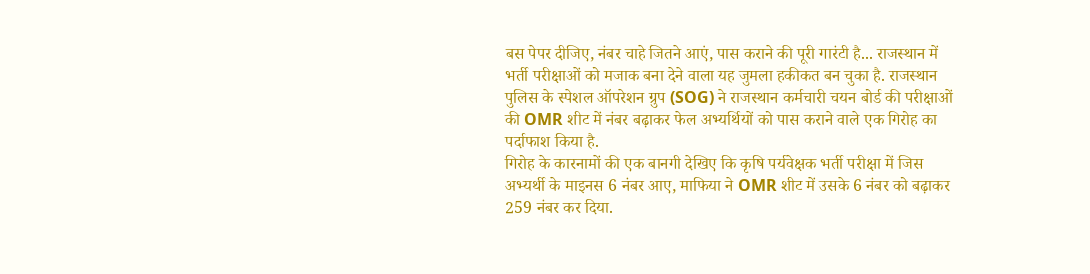बस पेपर दीजिए, नंबर चाहे जितने आएं, पास कराने की पूरी गारंटी है... राजस्थान में भर्ती परीक्षाओं को मजाक बना देने वाला यह जुमला हकीकत बन चुका है. राजस्थान पुलिस के स्पेशल ऑपरेशन ग्रुप (SOG) ने राजस्थान कर्मचारी चयन बोर्ड की परीक्षाओं की OMR शीट में नंबर बढ़ाकर फेल अभ्यर्थियों को पास कराने वाले एक गिरोह का पर्दाफाश किया है.
गिरोह के कारनामों की एक बानगी देखिए कि कृषि पर्यवेक्षक भर्ती परीक्षा में जिस अभ्यर्थी के माइनस 6 नंबर आए, माफिया ने OMR शीट में उसके 6 नंबर को बढ़ाकर 259 नंबर कर दिया.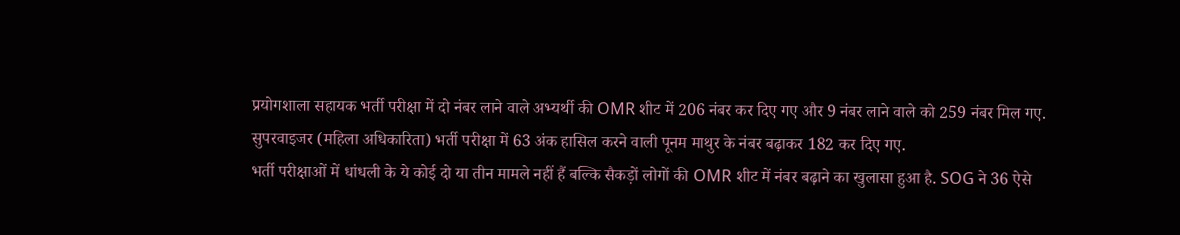प्रयोगशाला सहायक भर्ती परीक्षा में दो नंबर लाने वाले अभ्यर्थी की OMR शीट में 206 नंबर कर दिए गए और 9 नंबर लाने वाले को 259 नंबर मिल गए. सुपरवाइजर (महिला अधिकारिता) भर्ती परीक्षा में 63 अंक हासिल करने वाली पूनम माथुर के नंबर बढ़ाकर 182 कर दिए गए.
भर्ती परीक्षाओं में धांधली के ये कोई दो या तीन मामले नहीं हैं बल्कि सैकड़ों लोगों की OMR शीट में नंबर बढ़ाने का खुलासा हुआ है. SOG ने 36 ऐसे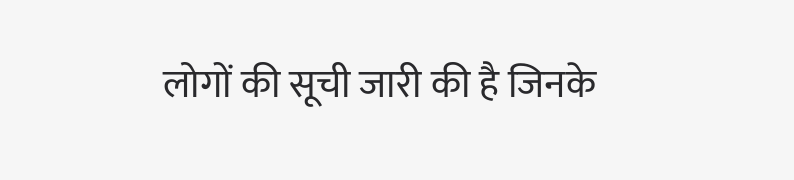लोगों की सूची जारी की है जिनके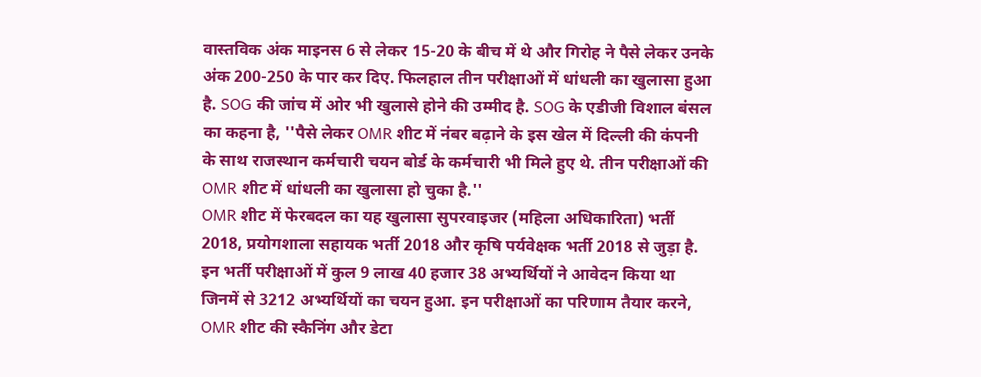वास्तविक अंक माइनस 6 से लेकर 15-20 के बीच में थे और गिरोह ने पैसे लेकर उनके अंक 200-250 के पार कर दिए. फिलहाल तीन परीक्षाओं में धांधली का खुलासा हुआ है. SOG की जांच में ओर भी खुलासे होने की उम्मीद है. SOG के एडीजी विशाल बंसल का कहना है, ''पैसे लेकर OMR शीट में नंबर बढ़ाने के इस खेल में दिल्ली की कंपनी के साथ राजस्थान कर्मचारी चयन बोर्ड के कर्मचारी भी मिले हुए थे. तीन परीक्षाओं की OMR शीट में धांधली का खुलासा हो चुका है.''
OMR शीट में फेरबदल का यह खुलासा सुपरवाइजर (महिला अधिकारिता) भर्ती 2018, प्रयोगशाला सहायक भर्ती 2018 और कृषि पर्यवेक्षक भर्ती 2018 से जुड़ा है. इन भर्ती परीक्षाओं में कुल 9 लाख 40 हजार 38 अभ्यर्थियों ने आवेदन किया था जिनमें से 3212 अभ्यर्थियों का चयन हुआ. इन परीक्षाओं का परिणाम तैयार करने, OMR शीट की स्कैनिंग और डेटा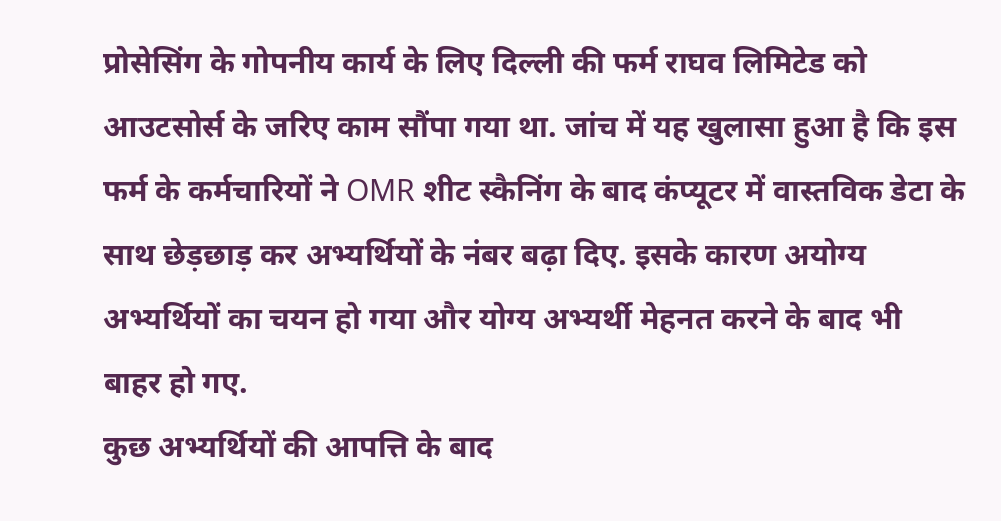प्रोसेसिंग के गोपनीय कार्य के लिए दिल्ली की फर्म राघव लिमिटेड को आउटसोर्स के जरिए काम सौंपा गया था. जांच में यह खुलासा हुआ है कि इस फर्म के कर्मचारियों ने OMR शीट स्कैनिंग के बाद कंप्यूटर में वास्तविक डेटा के साथ छेड़छाड़ कर अभ्यर्थियों के नंबर बढ़ा दिए. इसके कारण अयोग्य अभ्यर्थियों का चयन हो गया और योग्य अभ्यर्थी मेहनत करने के बाद भी बाहर हो गए.
कुछ अभ्यर्थियों की आपत्ति के बाद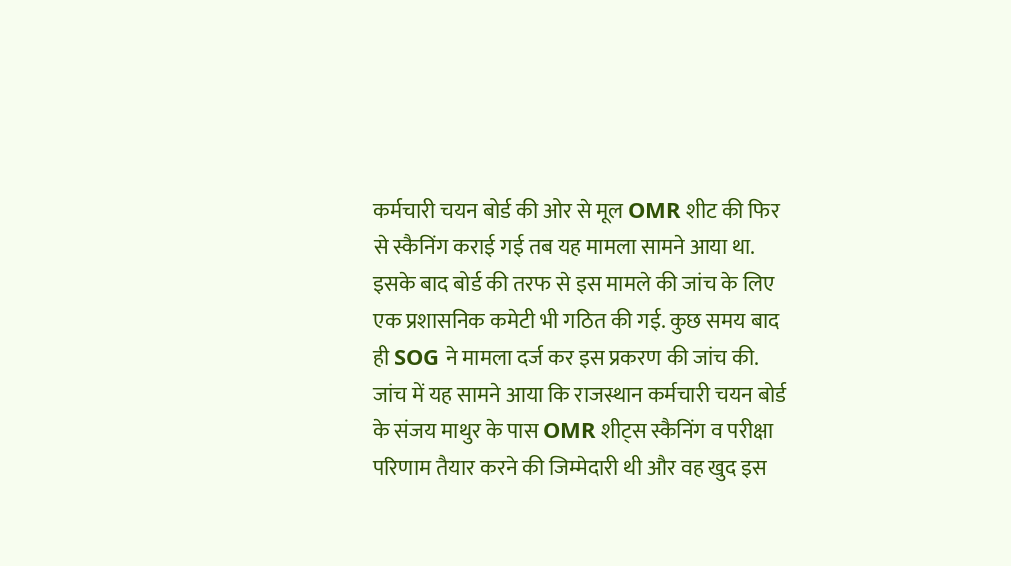कर्मचारी चयन बोर्ड की ओर से मूल OMR शीट की फिर से स्कैनिंग कराई गई तब यह मामला सामने आया था. इसके बाद बोर्ड की तरफ से इस मामले की जांच के लिए एक प्रशासनिक कमेटी भी गठित की गई. कुछ समय बाद ही SOG ने मामला दर्ज कर इस प्रकरण की जांच की. जांच में यह सामने आया कि राजस्थान कर्मचारी चयन बोर्ड के संजय माथुर के पास OMR शीट्स स्कैनिंग व परीक्षा परिणाम तैयार करने की जिम्मेदारी थी और वह खुद इस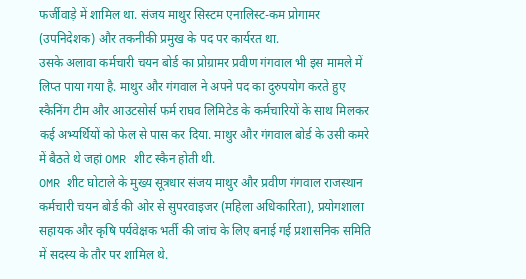फर्जीवाड़े में शामिल था. संजय माथुर सिस्टम एनालिस्ट-कम प्रोगामर (उपनिदेशक) और तकनीकी प्रमुख के पद पर कार्यरत था.
उसके अलावा कर्मचारी चयन बोर्ड का प्रोग्रामर प्रवीण गंगवाल भी इस मामले में लिप्त पाया गया है. माथुर और गंगवाल ने अपने पद का दुरुपयोग करते हुए स्कैनिंग टीम और आउटसोर्स फर्म राघव लिमिटेड के कर्मचारियों के साथ मिलकर कई अभ्यर्थियों को फेल से पास कर दिया. माथुर और गंगवाल बोर्ड के उसी कमरे में बैठते थे जहां OMR शीट स्कैन होती थी.
OMR शीट घोटाले के मुख्य सूत्रधार संजय माथुर और प्रवीण गंगवाल राजस्थान कर्मचारी चयन बोर्ड की ओर से सुपरवाइजर (महिला अधिकारिता), प्रयोगशाला सहायक और कृषि पर्यवेक्षक भर्ती की जांच के लिए बनाई गई प्रशासनिक समिति में सदस्य के तौर पर शामिल थे.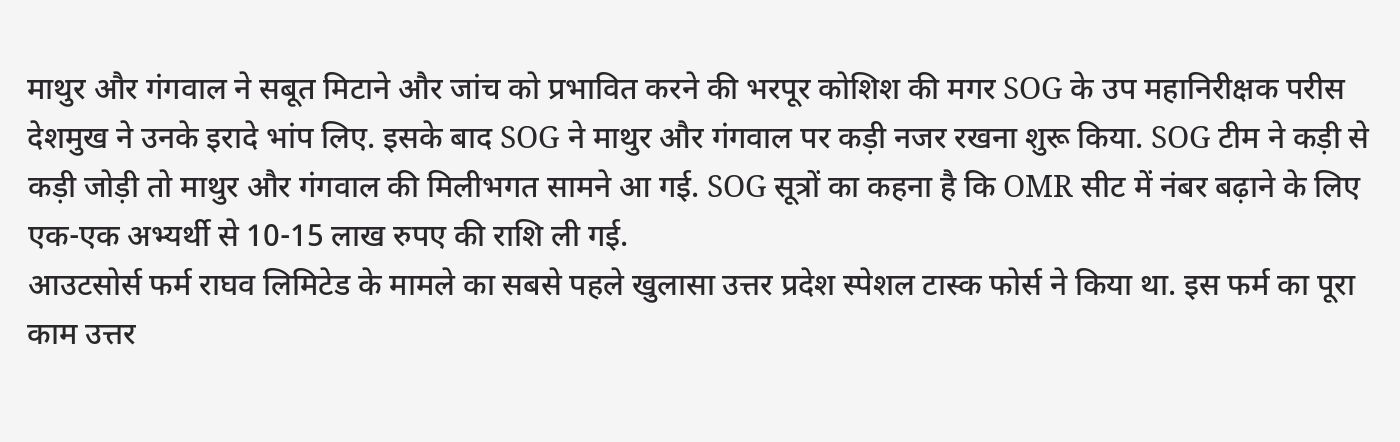माथुर और गंगवाल ने सबूत मिटाने और जांच को प्रभावित करने की भरपूर कोशिश की मगर SOG के उप महानिरीक्षक परीस देशमुख ने उनके इरादे भांप लिए. इसके बाद SOG ने माथुर और गंगवाल पर कड़ी नजर रखना शुरू किया. SOG टीम ने कड़ी से कड़ी जोड़ी तो माथुर और गंगवाल की मिलीभगत सामने आ गई. SOG सूत्रों का कहना है कि OMR सीट में नंबर बढ़ाने के लिए एक-एक अभ्यर्थी से 10-15 लाख रुपए की राशि ली गई.
आउटसोर्स फर्म राघव लिमिटेड के मामले का सबसे पहले खुलासा उत्तर प्रदेश स्पेशल टास्क फोर्स ने किया था. इस फर्म का पूरा काम उत्तर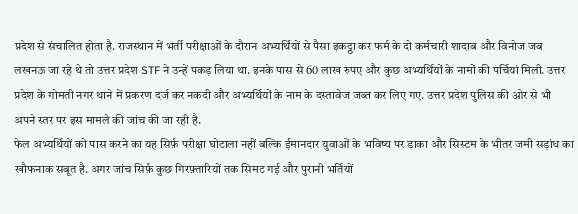प्रदेश से संचालित होता है. राजस्थान में भर्ती परीक्षाओं के दौरान अभ्यर्थियों से पैसा इकट्ठा कर फर्म के दो कर्मचारी शादाब और विनोज जब लखनऊ जा रहे थे तो उत्तर प्रदेश STF ने उन्हें पकड़ लिया था. इनके पास से 60 लाख रुपए और कुछ अभ्यर्थियों के नामों की पर्चियां मिली. उत्तर प्रदेश के गोमती नगर थाने में प्रकरण दर्ज कर नकदी और अभ्यर्थियों के नाम के दस्तावेज जब्त कर लिए गए. उत्तर प्रदेश पुलिस की ओर से भी अपने स्तर पर इस मामले की जांच की जा रही है.
फेल अभ्यर्थियों को पास करने का यह सिर्फ़ परीक्षा घोटाला नहीं बल्कि ईमानदार युवाओं के भविष्य पर डाका और सिस्टम के भीतर जमी सड़ांध का खौफनाक सबूत है. अगर जांच सिर्फ़ कुछ गिरफ़्तारियों तक सिमट गई और पुरानी भर्तियों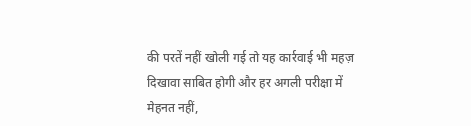की परतें नहीं खोली गई तो यह कार्रवाई भी महज़ दिखावा साबित होगी और हर अगली परीक्षा में मेहनत नहीं,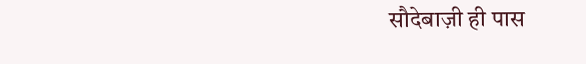सौदेबाज़ी ही पास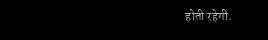होती रहेगी.